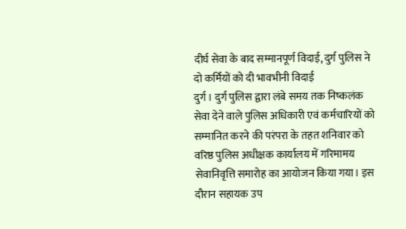दीर्घ सेवा के बाद सम्मानपूर्ण विदाई, दुर्ग पुलिस ने दो कर्मियों को दी भावभीनी विदाई
दुर्ग। दुर्ग पुलिस द्वारा लंबे समय तक निष्कलंक सेवा देने वाले पुलिस अधिकारी एवं कर्मचारियों को सम्मानित करने की परंपरा के तहत शनिवार को वरिष्ठ पुलिस अधीक्षक कार्यालय में गरिमामय सेवानिवृत्ति समारोह का आयोजन किया गया। इस दौरान सहायक उप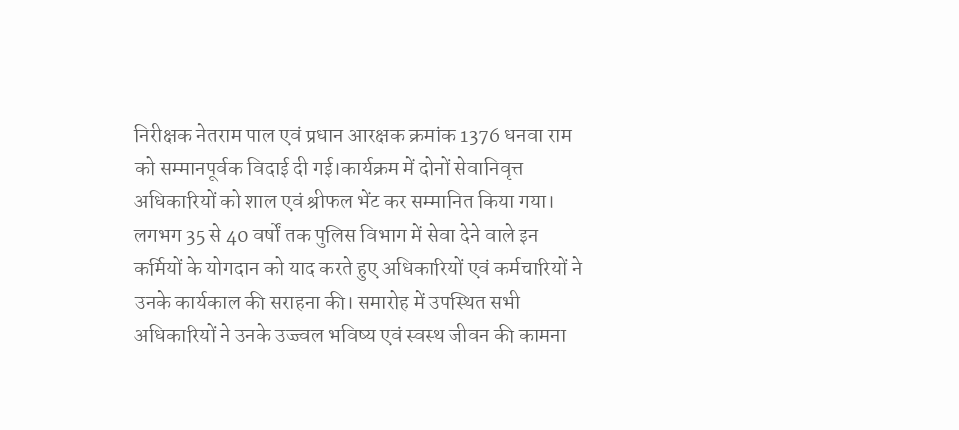निरीक्षक नेतराम पाल एवं प्रधान आरक्षक क्रमांक 1376 धनवा राम को सम्मानपूर्वक विदाई दी गई।कार्यक्रम में दोनों सेवानिवृत्त अधिकारियों को शाल एवं श्रीफल भेंट कर सम्मानित किया गया।
लगभग 35 से 40 वर्षों तक पुलिस विभाग में सेवा देने वाले इन कर्मियों के योगदान को याद करते हुए अधिकारियों एवं कर्मचारियों ने उनके कार्यकाल की सराहना की। समारोह में उपस्थित सभी अधिकारियों ने उनके उज्ज्वल भविष्य एवं स्वस्थ जीवन की कामना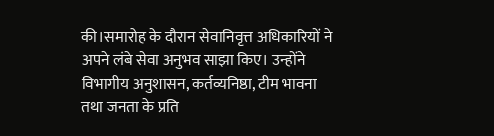की।समारोह के दौरान सेवानिवृत्त अधिकारियों ने अपने लंबे सेवा अनुभव साझा किए। उन्होंने विभागीय अनुशासन, कर्तव्यनिष्ठा, टीम भावना तथा जनता के प्रति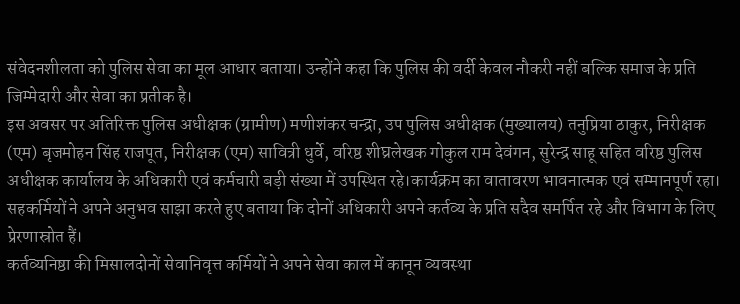संवेदनशीलता को पुलिस सेवा का मूल आधार बताया। उन्होंने कहा कि पुलिस की वर्दी केवल नौकरी नहीं बल्कि समाज के प्रति जिम्मेदारी और सेवा का प्रतीक है।
इस अवसर पर अतिरिक्त पुलिस अधीक्षक (ग्रामीण) मणीशंकर चन्द्रा, उप पुलिस अधीक्षक (मुख्यालय) तनुप्रिया ठाकुर, निरीक्षक (एम) बृजमोहन सिंह राजपूत, निरीक्षक (एम) सावित्री धुर्वे, वरिष्ठ शीघ्रलेखक गोकुल राम देवंगन, सुरेन्द्र साहू सहित वरिष्ठ पुलिस अधीक्षक कार्यालय के अधिकारी एवं कर्मचारी बड़ी संख्या में उपस्थित रहे।कार्यक्रम का वातावरण भावनात्मक एवं सम्मानपूर्ण रहा। सहकर्मियों ने अपने अनुभव साझा करते हुए बताया कि दोनों अधिकारी अपने कर्तव्य के प्रति सदैव समर्पित रहे और विभाग के लिए प्रेरणास्रोत हैं।
कर्तव्यनिष्ठा की मिसालदोनों सेवानिवृत्त कर्मियों ने अपने सेवा काल में कानून व्यवस्था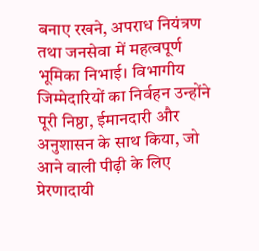बनाए रखने, अपराध नियंत्रण तथा जनसेवा में महत्वपूर्ण भूमिका निभाई। विभागीय जिम्मेदारियों का निर्वहन उन्होंने पूरी निष्ठा, ईमानदारी और अनुशासन के साथ किया, जो आने वाली पीढ़ी के लिए प्रेरणादायी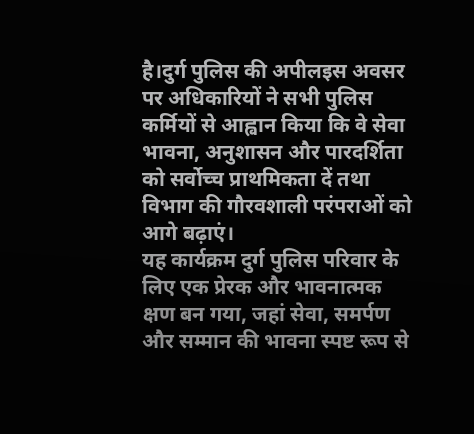है।दुर्ग पुलिस की अपीलइस अवसर पर अधिकारियों ने सभी पुलिस कर्मियों से आह्वान किया कि वे सेवा भावना, अनुशासन और पारदर्शिता को सर्वोच्च प्राथमिकता दें तथा विभाग की गौरवशाली परंपराओं को आगे बढ़ाएं।
यह कार्यक्रम दुर्ग पुलिस परिवार के लिए एक प्रेरक और भावनात्मक क्षण बन गया, जहां सेवा, समर्पण और सम्मान की भावना स्पष्ट रूप से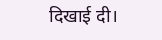दिखाई दी।